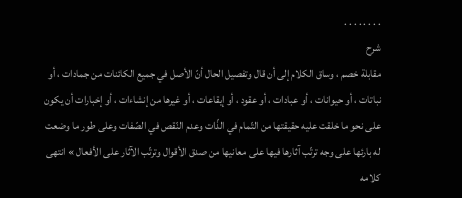. . . . . . . .
شرح
مقابلة خصم ، وساق الكلام إلى أن قال وتفصيل الحال أنّ الأصل في جميع الكائنات من جمادات ، أو نباتات ، أو حيوانات ، أو عبادات ، أو عقود ، أو إيقاعات ، أو غيرها من إنشاءات ، أو إخبارات أن يكون على نحو ما خلقت عليه حقيقتها من التّمام في الذّات وعدم النّقص في الصّفات وعلى طور ما وضعت له بارئها على وجه ترتّب آثارها فيها على معانيها من صدق الأقوال وترتّب الآثار على الأفعال » انتهى كلامه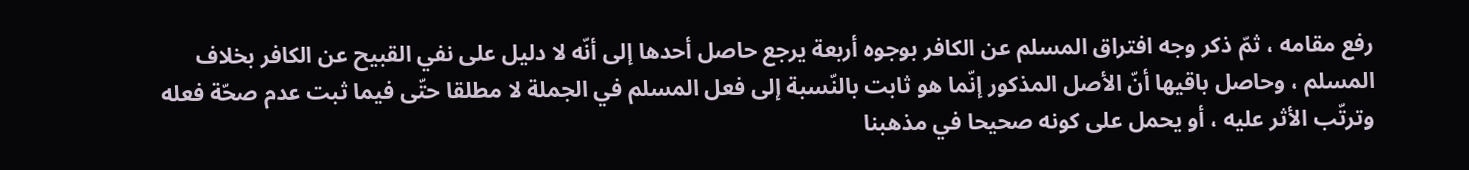رفع مقامه ، ثمّ ذكر وجه افتراق المسلم عن الكافر بوجوه أربعة يرجع حاصل أحدها إلى أنّه لا دليل على نفي القبيح عن الكافر بخلاف المسلم ، وحاصل باقيها أنّ الأصل المذكور إنّما هو ثابت بالنّسبة إلى فعل المسلم في الجملة لا مطلقا حتّى فيما ثبت عدم صحّة فعله وترتّب الأثر عليه ، أو يحمل على كونه صحيحا في مذهبنا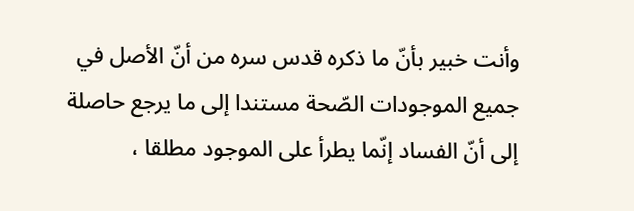وأنت خبير بأنّ ما ذكره قدس سره من أنّ الأصل في جميع الموجودات الصّحة مستندا إلى ما يرجع حاصلة إلى أنّ الفساد إنّما يطرأ على الموجود مطلقا ،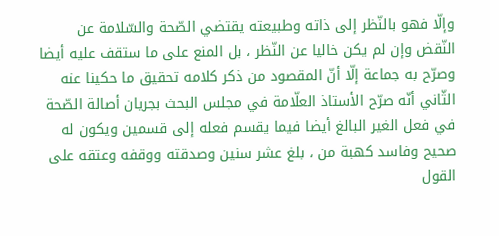وإلّا فهو بالنّظر إلى ذاته وطبيعته يقتضي الصّحة والسّلامة عن النّقض وإن لم يكن خاليا عن النّظر ، بل المنع على ما ستقف عليه أيضا وصرّح به جماعة إلّا أنّ المقصود من ذكر كلامه تحقيق ما حكينا عنه الثّاني أنّه صرّح الأستاذ العلّامة في مجلس البحث بجريان أصالة الصّحة في فعل الغير البالغ أيضا فيما يقسم فعله إلى قسمين ويكون له صحيح وفاسد كهبة من ، بلغ عشر سنين وصدقته ووقفه وعتقه على القول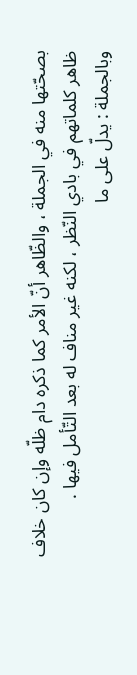بصحّتها منه في الجملة ، والظّاهر أنّ الأمر كما ذكره دام ظلّه وإن كان خلاف ظاهر كلماتهم في بادي النّظر ، لكنه غير مناف له بعد التّأمل فيها .
وبالجملة : يدلّ على ما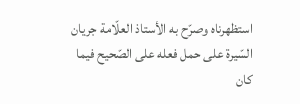استظهرناه وصرّح به الأستاذ العلّامة جريان السّيرة على حمل فعله على الصّحيح فيما كان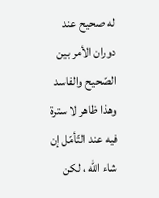له صحيح عند دوران الأمر بين الصّحيح والفاسد وهذا ظاهر لا سترة فيه عند التّأمّل إن شاء اللّه ، لكن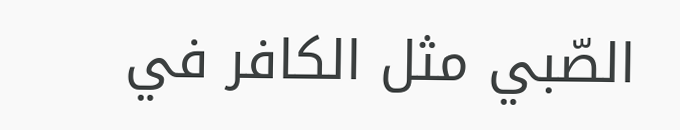الصّبي مثل الكافر في